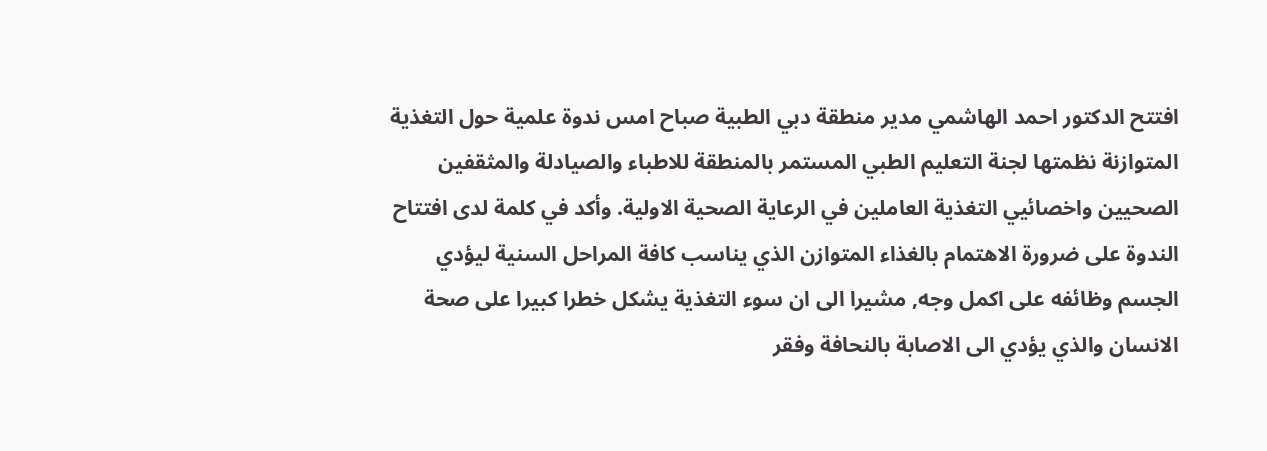افتتح الدكتور احمد الهاشمي مدير منطقة دبي الطبية صباح امس ندوة علمية حول التغذية المتوازنة نظمتها لجنة التعليم الطبي المستمر بالمنطقة للاطباء والصيادلة والمثقفين الصحيين واخصائيي التغذية العاملين في الرعاية الصحية الاولية. وأكد في كلمة لدى افتتاح الندوة على ضرورة الاهتمام بالغذاء المتوازن الذي يناسب كافة المراحل السنية ليؤدي الجسم وظائفه على اكمل وجه, مشيرا الى ان سوء التغذية يشكل خطرا كبيرا على صحة الانسان والذي يؤدي الى الاصابة بالنحافة وفقر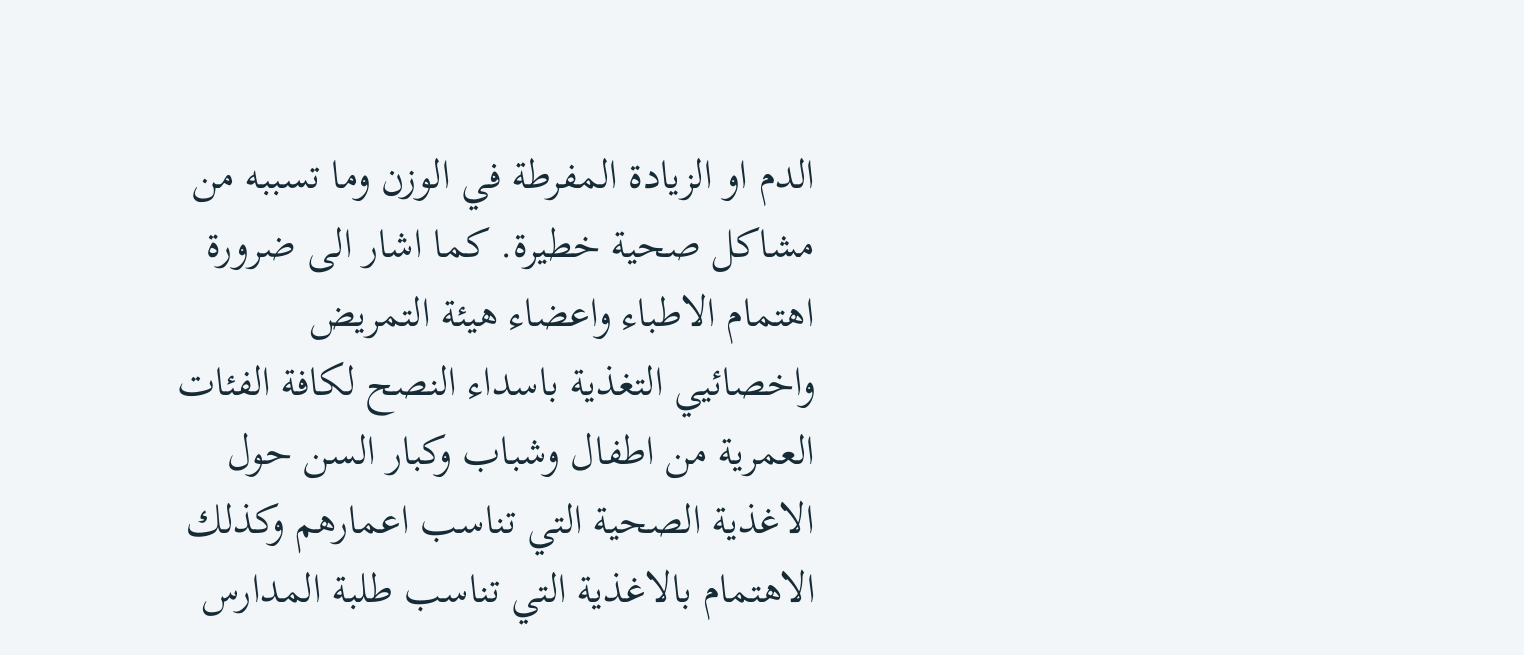الدم او الزيادة المفرطة في الوزن وما تسببه من مشاكل صحية خطيرة. كما اشار الى ضرورة اهتمام الاطباء واعضاء هيئة التمريض واخصائيي التغذية باسداء النصح لكافة الفئات العمرية من اطفال وشباب وكبار السن حول الاغذية الصحية التي تناسب اعمارهم وكذلك الاهتمام بالاغذية التي تناسب طلبة المدارس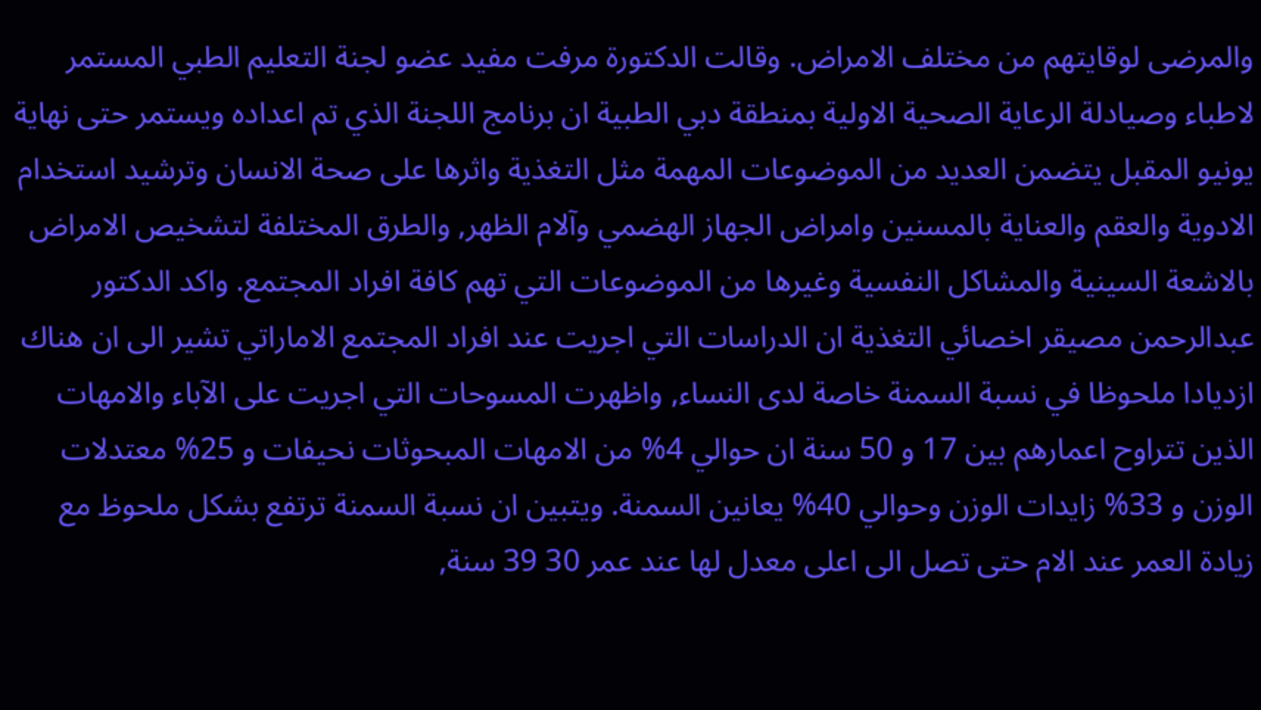والمرضى لوقايتهم من مختلف الامراض. وقالت الدكتورة مرفت مفيد عضو لجنة التعليم الطبي المستمر لاطباء وصيادلة الرعاية الصحية الاولية بمنطقة دبي الطبية ان برنامج اللجنة الذي تم اعداده ويستمر حتى نهاية يونيو المقبل يتضمن العديد من الموضوعات المهمة مثل التغذية واثرها على صحة الانسان وترشيد استخدام الادوية والعقم والعناية بالمسنين وامراض الجهاز الهضمي وآلام الظهر, والطرق المختلفة لتشخيص الامراض بالاشعة السينية والمشاكل النفسية وغيرها من الموضوعات التي تهم كافة افراد المجتمع. واكد الدكتور عبدالرحمن مصيقر اخصائي التغذية ان الدراسات التي اجريت عند افراد المجتمع الاماراتي تشير الى ان هناك ازديادا ملحوظا في نسبة السمنة خاصة لدى النساء, واظهرت المسوحات التي اجريت على الآباء والامهات الذين تتراوح اعمارهم بين 17 و 50 سنة ان حوالي 4% من الامهات المبحوثات نحيفات و 25% معتدلات الوزن و 33% زايدات الوزن وحوالي 40% يعانين السمنة. ويتبين ان نسبة السمنة ترتفع بشكل ملحوظ مع زيادة العمر عند الام حتى تصل الى اعلى معدل لها عند عمر 30 39 سنة,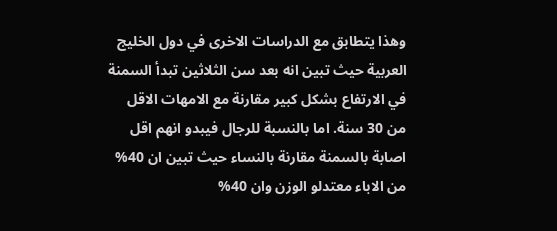وهذا يتطابق مع الدراسات الاخرى في دول الخليج العربية حيث تبين انه بعد سن الثلاثين تبدأ السمنة في الارتفاع بشكل كبير مقارنة مع الامهات الاقل من 30 سنة. اما بالنسبة للرجال فيبدو انهم اقل اصابة بالسمنة مقارنة بالنساء حيث تبين ان 40% من الاباء معتدلو الوزن وان 40%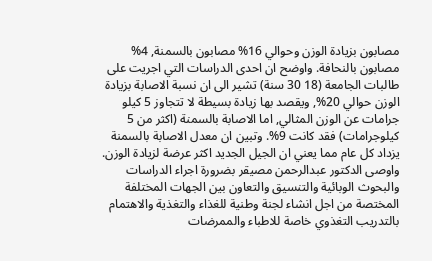مصابون بزيادة الوزن وحوالي 16% مصابون بالسمنة, 4% مصابون بالنحافة. واوضح ان احدى الدراسات التي اجريت على طالبات الجامعة (18 30 سنة) تشير الى ان نسبة الاصابة بزيادة الوزن حوالي 20%, ويقصد بها زيادة بسيطة لا تتجاوز 5 كيلو جرامات عن الوزن المثالي, اما الاصابة بالسمنة (اكثر من 5 كيلوجرامات) فقد كانت 9%. وتبين ان معدل الاصابة بالسمنة يزداد كل عام مما يعني ان الجيل الجديد اكثر عرضة لزيادة الوزن. واوصى الدكتور عبدالرحمن مصيقر بضرورة اجراء الدراسات والبحوث الوبائية والتنسيق والتعاون بين الجهات المختلفة المختصة من اجل انشاء لجنة وطنية للغذاء والتغذية والاهتمام بالتدريب التغذوي خاصة للاطباء والممرضات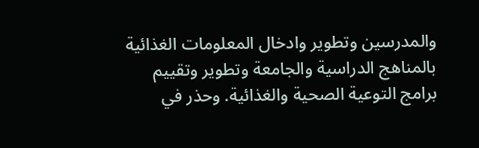والمدرسين وتطوير وادخال المعلومات الغذائية بالمناهج الدراسية والجامعة وتطوير وتقييم برامج التوعية الصحية والغذائية. وحذر في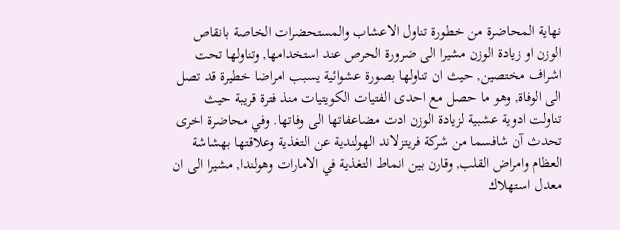نهاية المحاضرة من خطورة تناول الاعشاب والمستحضرات الخاصة بانقاص الوزن او زيادة الوزن مشيرا الى ضرورة الحرص عند استخدامها, وتناولها تحت اشراف مختصين, حيث ان تناولها بصورة عشوائية يسبب امراضا خطيرة قد تصل الى الوفاة, وهو ما حصل مع احدى الفتيات الكويتيات منذ فترة قريبة حيث تناولت ادوية عشبية لزيادة الوزن ادت مضاعفاتها الى وفاتها. وفي محاضرة اخرى تحدث آن شافسما من شركة فريتزلاند الهولندية عن التغذية وعلاقتها بهشاشة العظام وامراض القلب, وقارن بين انماط التغذية في الامارات وهولندا, مشيرا الى ان معدل استهلاك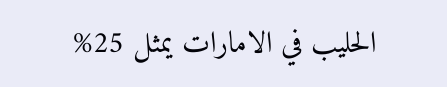الحليب في الامارات يمثل 25%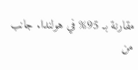مقارنة بـ 95% في هولندا. جانب من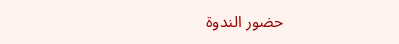حضور الندوة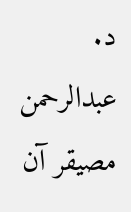د. عبدالرحمن مصيقر آن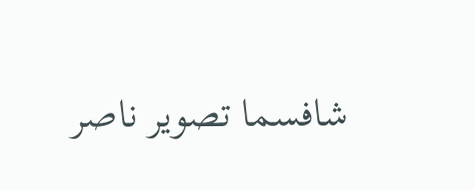شافسما تصوير ناصر